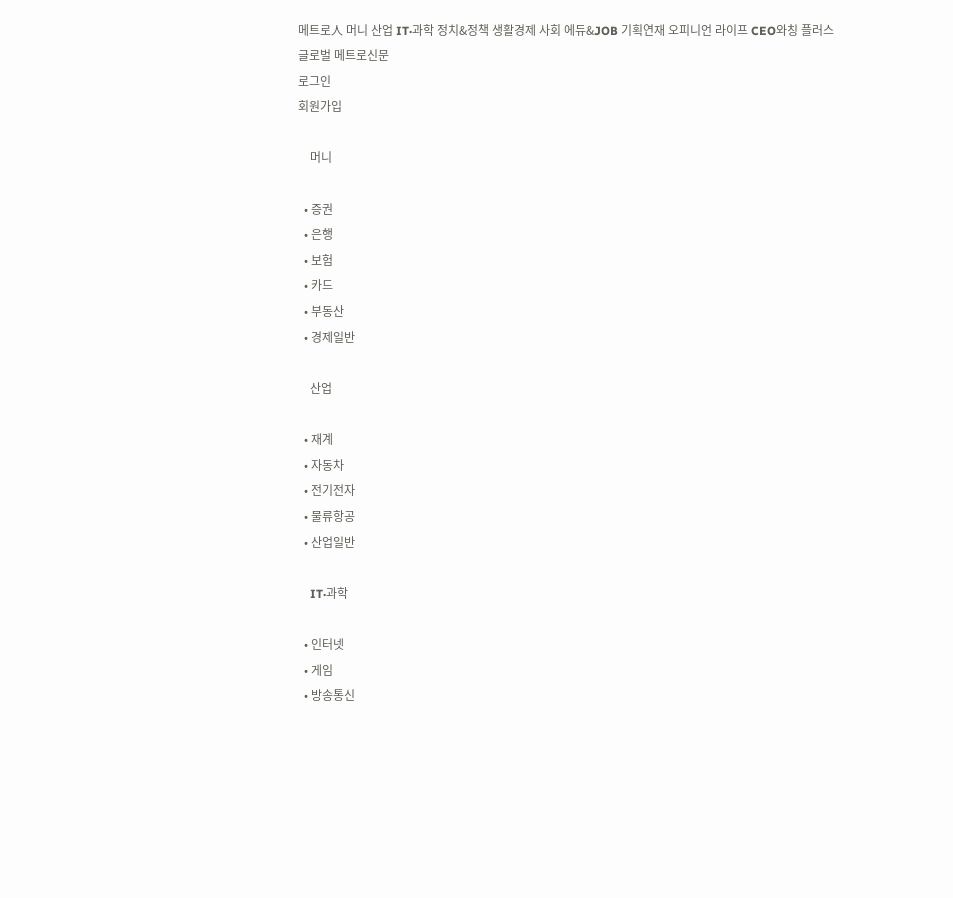메트로人 머니 산업 IT·과학 정치&정책 생활경제 사회 에듀&JOB 기획연재 오피니언 라이프 CEO와칭 플러스
글로벌 메트로신문
로그인
회원가입

    머니

  • 증권
  • 은행
  • 보험
  • 카드
  • 부동산
  • 경제일반

    산업

  • 재계
  • 자동차
  • 전기전자
  • 물류항공
  • 산업일반

    IT·과학

  • 인터넷
  • 게임
  • 방송통신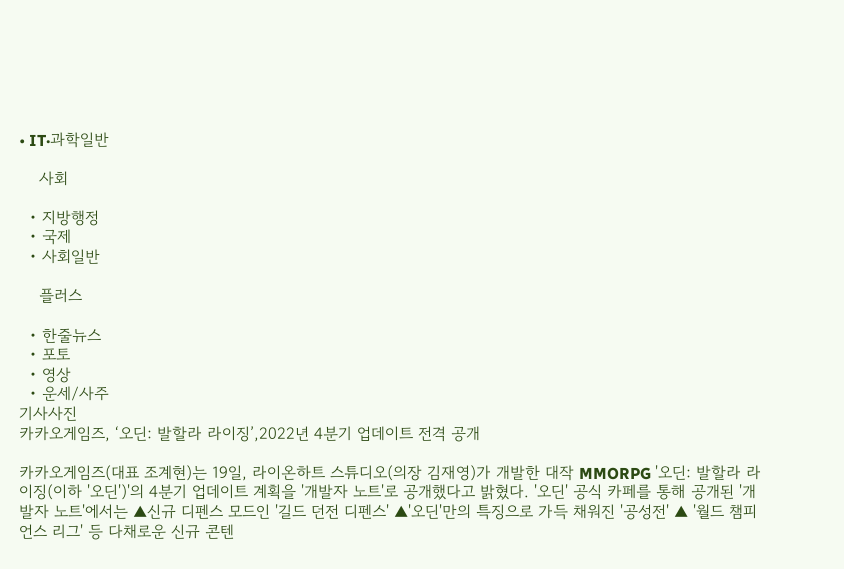• IT·과학일반

    사회

  • 지방행정
  • 국제
  • 사회일반

    플러스

  • 한줄뉴스
  • 포토
  • 영상
  • 운세/사주
기사사진
카카오게임즈, ‘오딘: 발할라 라이징’,2022년 4분기 업데이트 전격 공개

카카오게임즈(대표 조계현)는 19일, 라이온하트 스튜디오(의장 김재영)가 개발한 대작 MMORPG '오딘: 발할라 라이징(이하 '오딘')'의 4분기 업데이트 계획을 '개발자 노트'로 공개했다고 밝혔다. '오딘' 공식 카페를 통해 공개된 '개발자 노트'에서는 ▲신규 디펜스 모드인 '길드 던전 디펜스' ▲'오딘'만의 특징으로 가득 채워진 '공성전' ▲ '월드 챔피언스 리그' 등 다채로운 신규 콘텐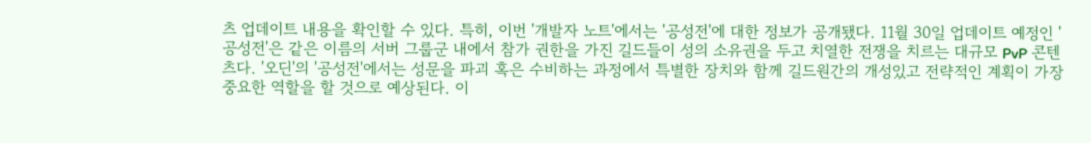츠 업데이트 내용을 확인할 수 있다. 특히, 이번 '개발자 노트'에서는 '공성전'에 대한 정보가 공개됐다. 11월 30일 업데이트 예정인 '공성전'은 같은 이름의 서버 그룹군 내에서 참가 권한을 가진 길드들이 성의 소유권을 두고 치열한 전쟁을 치르는 대규모 PvP 콘텐츠다. '오딘'의 '공성전'에서는 성문을 파괴 혹은 수비하는 과정에서 특별한 장치와 함께 길드원간의 개성있고 전략적인 계획이 가장 중요한 역할을 할 것으로 예상된다. 이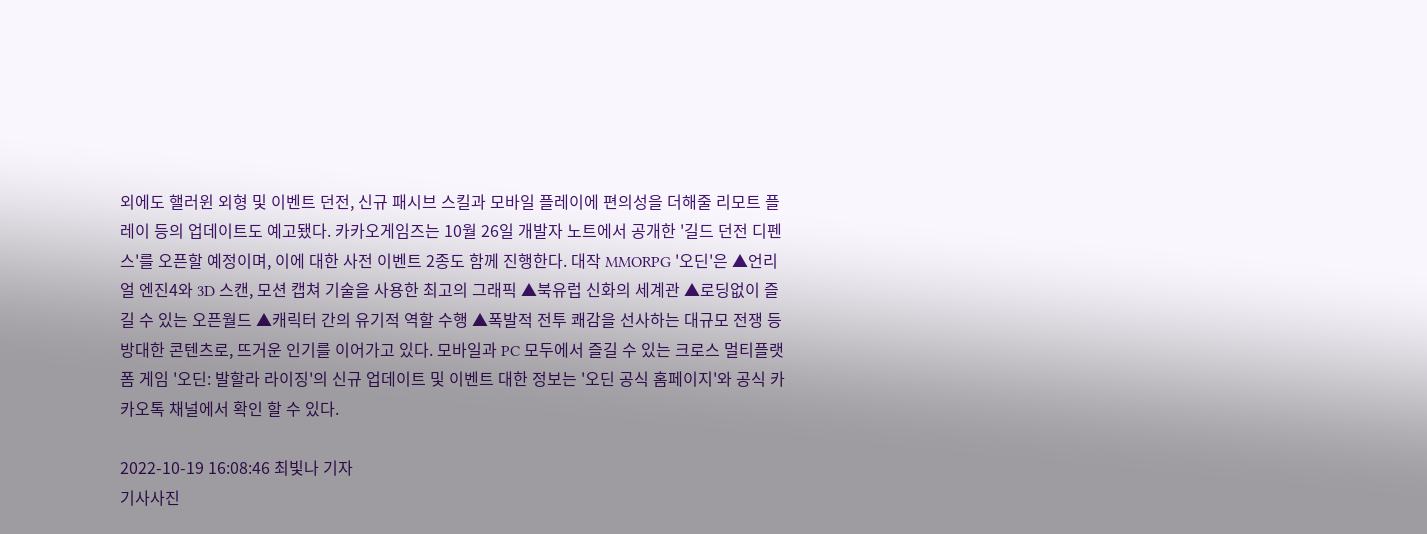외에도 핼러윈 외형 및 이벤트 던전, 신규 패시브 스킬과 모바일 플레이에 편의성을 더해줄 리모트 플레이 등의 업데이트도 예고됐다. 카카오게임즈는 10월 26일 개발자 노트에서 공개한 '길드 던전 디펜스'를 오픈할 예정이며, 이에 대한 사전 이벤트 2종도 함께 진행한다. 대작 MMORPG '오딘'은 ▲언리얼 엔진4와 3D 스캔, 모션 캡쳐 기술을 사용한 최고의 그래픽 ▲북유럽 신화의 세계관 ▲로딩없이 즐길 수 있는 오픈월드 ▲캐릭터 간의 유기적 역할 수행 ▲폭발적 전투 쾌감을 선사하는 대규모 전쟁 등 방대한 콘텐츠로, 뜨거운 인기를 이어가고 있다. 모바일과 PC 모두에서 즐길 수 있는 크로스 멀티플랫폼 게임 '오딘: 발할라 라이징'의 신규 업데이트 및 이벤트 대한 정보는 '오딘 공식 홈페이지'와 공식 카카오톡 채널에서 확인 할 수 있다.

2022-10-19 16:08:46 최빛나 기자
기사사진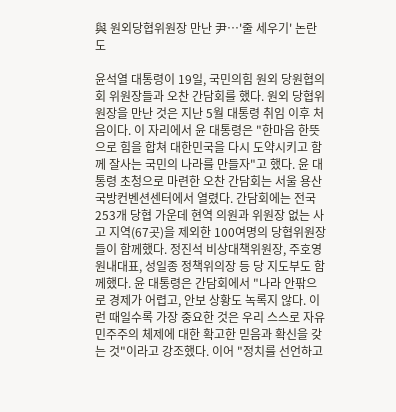與 원외당협위원장 만난 尹…'줄 세우기' 논란도

윤석열 대통령이 19일, 국민의힘 원외 당원협의회 위원장들과 오찬 간담회를 했다. 원외 당협위원장을 만난 것은 지난 5월 대통령 취임 이후 처음이다. 이 자리에서 윤 대통령은 "한마음 한뜻으로 힘을 합쳐 대한민국을 다시 도약시키고 함께 잘사는 국민의 나라를 만들자"고 했다. 윤 대통령 초청으로 마련한 오찬 간담회는 서울 용산 국방컨벤션센터에서 열렸다. 간담회에는 전국 253개 당협 가운데 현역 의원과 위원장 없는 사고 지역(67곳)을 제외한 100여명의 당협위원장들이 함께했다. 정진석 비상대책위원장, 주호영 원내대표, 성일종 정책위의장 등 당 지도부도 함께했다. 윤 대통령은 간담회에서 "나라 안팎으로 경제가 어렵고, 안보 상황도 녹록지 않다. 이런 때일수록 가장 중요한 것은 우리 스스로 자유민주주의 체제에 대한 확고한 믿음과 확신을 갖는 것"이라고 강조했다. 이어 "정치를 선언하고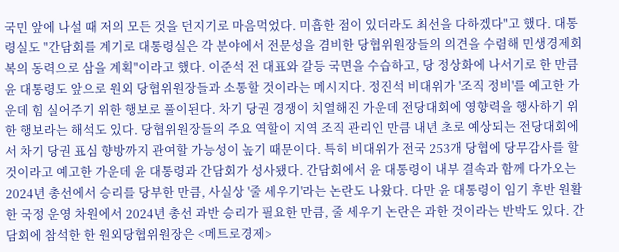국민 앞에 나설 때 저의 모든 것을 던지기로 마음먹었다. 미흡한 점이 있더라도 최선을 다하겠다"고 했다. 대통령실도 "간담회를 계기로 대통령실은 각 분야에서 전문성을 겸비한 당협위원장들의 의견을 수렴해 민생경제회복의 동력으로 삼을 계획"이라고 했다. 이준석 전 대표와 갈등 국면을 수습하고, 당 정상화에 나서기로 한 만큼 윤 대통령도 앞으로 원외 당협위원장들과 소통할 것이라는 메시지다. 정진석 비대위가 '조직 정비'를 예고한 가운데 힘 실어주기 위한 행보로 풀이된다. 차기 당권 경쟁이 치열해진 가운데 전당대회에 영향력을 행사하기 위한 행보라는 해석도 있다. 당협위원장들의 주요 역할이 지역 조직 관리인 만큼 내년 초로 예상되는 전당대회에서 차기 당권 표심 향방까지 관여할 가능성이 높기 때문이다. 특히 비대위가 전국 253개 당협에 당무감사를 할 것이라고 예고한 가운데 윤 대통령과 간담회가 성사됐다. 간담회에서 윤 대통령이 내부 결속과 함께 다가오는 2024년 총선에서 승리를 당부한 만큼, 사실상 '줄 세우기'라는 논란도 나왔다. 다만 윤 대통령이 임기 후반 원활한 국정 운영 차원에서 2024년 총선 과반 승리가 필요한 만큼, 줄 세우기 논란은 과한 것이라는 반박도 있다. 간담회에 참석한 한 원외당협위원장은 <메트로경제>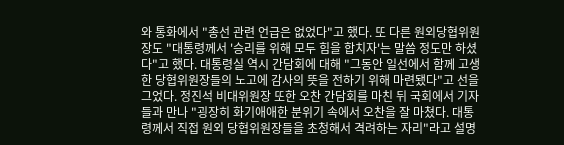와 통화에서 "총선 관련 언급은 없었다"고 했다. 또 다른 원외당협위원장도 "대통령께서 '승리를 위해 모두 힘을 합치자'는 말씀 정도만 하셨다"고 했다. 대통령실 역시 간담회에 대해 "그동안 일선에서 함께 고생한 당협위원장들의 노고에 감사의 뜻을 전하기 위해 마련됐다"고 선을 그었다. 정진석 비대위원장 또한 오찬 간담회를 마친 뒤 국회에서 기자들과 만나 "굉장히 화기애애한 분위기 속에서 오찬을 잘 마쳤다. 대통령께서 직접 원외 당협위원장들을 초청해서 격려하는 자리"라고 설명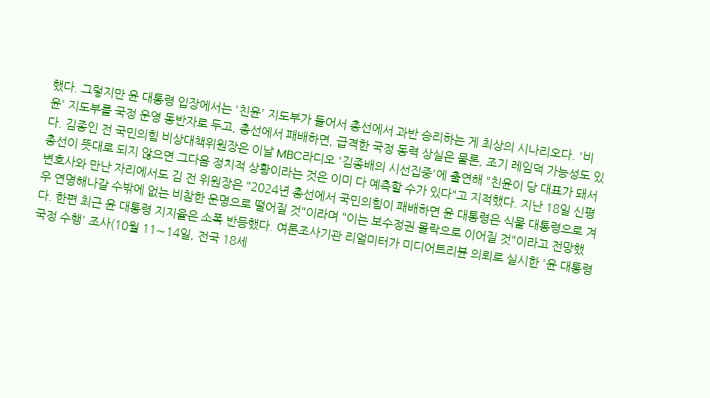했다. 그렇지만 윤 대통령 입장에서는 '친윤' 지도부가 들어서 총선에서 과반 승리하는 게 최상의 시나리오다. '비윤' 지도부를 국정 운영 동반자로 두고, 총선에서 패배하면, 급격한 국정 동력 상실은 물론, 조기 레임덕 가능성도 있다. 김종인 전 국민의힘 비상대책위원장은 이날 MBC라디오 '김종배의 시선집중'에 출연해 "친윤이 당 대표가 돼서 총선이 뜻대로 되지 않으면 그다음 정치적 상황이라는 것은 이미 다 예측할 수가 있다"고 지적했다. 지난 18일 신평 변호사와 만난 자리에서도 김 전 위원장은 "2024년 총선에서 국민의힘이 패배하면 윤 대통령은 식물 대통령으로 겨우 연명해나갈 수밖에 없는 비참한 운명으로 떨어질 것"이라며 "이는 보수정권 몰락으로 이어질 것"이라고 전망했다. 한편 최근 윤 대통령 지지율은 소폭 반등했다. 여론조사기관 리얼미터가 미디어트리뷴 의뢰로 실시한 '윤 대통령 국정 수행' 조사(10월 11∼14일, 전국 18세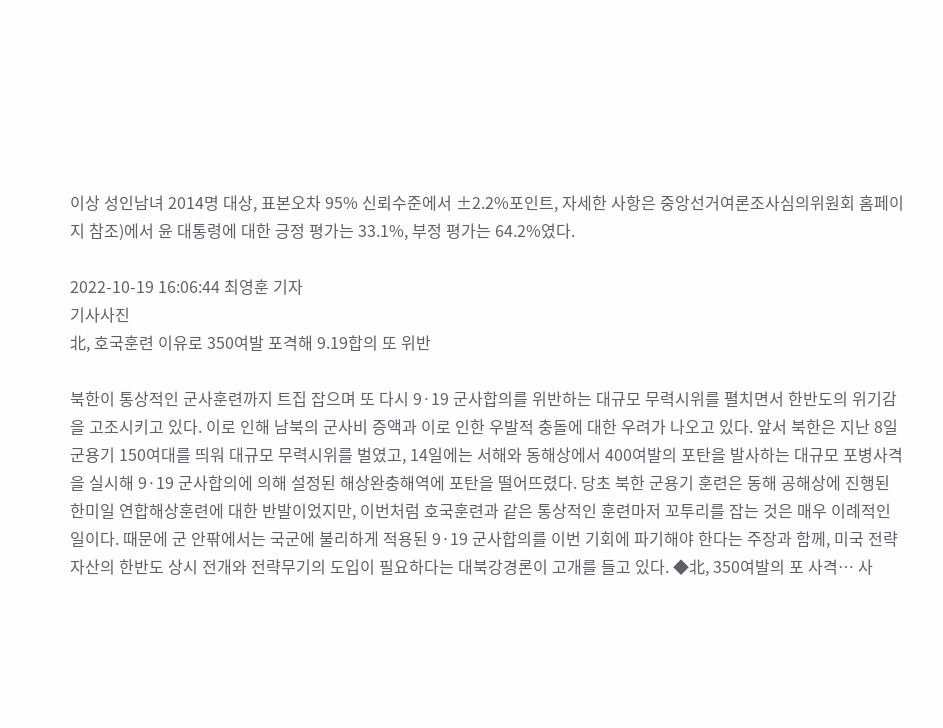이상 성인남녀 2014명 대상, 표본오차 95% 신뢰수준에서 ±2.2%포인트, 자세한 사항은 중앙선거여론조사심의위원회 홈페이지 참조)에서 윤 대통령에 대한 긍정 평가는 33.1%, 부정 평가는 64.2%였다.

2022-10-19 16:06:44 최영훈 기자
기사사진
北, 호국훈련 이유로 350여발 포격해 9.19합의 또 위반

북한이 통상적인 군사훈련까지 트집 잡으며 또 다시 9·19 군사합의를 위반하는 대규모 무력시위를 펼치면서 한반도의 위기감을 고조시키고 있다. 이로 인해 남북의 군사비 증액과 이로 인한 우발적 충돌에 대한 우려가 나오고 있다. 앞서 북한은 지난 8일 군용기 150여대를 띄워 대규모 무력시위를 벌였고, 14일에는 서해와 동해상에서 400여발의 포탄을 발사하는 대규모 포병사격을 실시해 9·19 군사합의에 의해 설정된 해상완충해역에 포탄을 떨어뜨렸다. 당초 북한 군용기 훈련은 동해 공해상에 진행된 한미일 연합해상훈련에 대한 반발이었지만, 이번처럼 호국훈련과 같은 통상적인 훈련마저 꼬투리를 잡는 것은 매우 이례적인 일이다. 때문에 군 안팎에서는 국군에 불리하게 적용된 9·19 군사합의를 이번 기회에 파기해야 한다는 주장과 함께, 미국 전략자산의 한반도 상시 전개와 전략무기의 도입이 필요하다는 대북강경론이 고개를 들고 있다. ◆北, 350여발의 포 사격… 사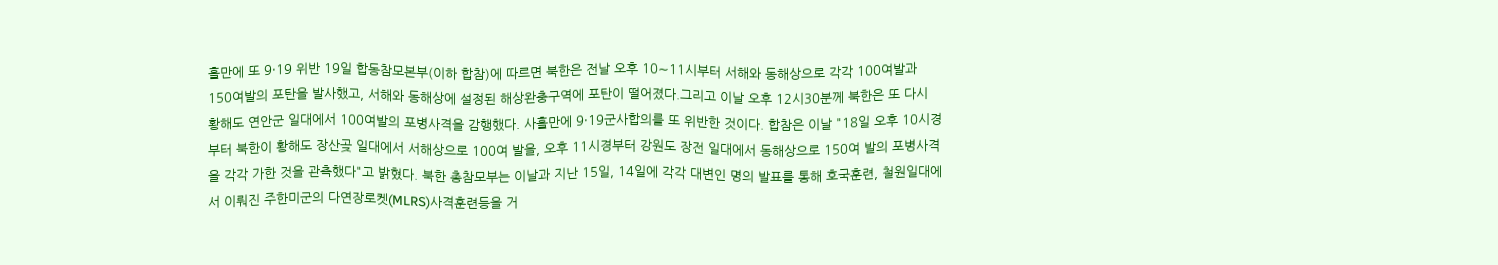흘만에 또 9·19 위반 19일 합동참모본부(이하 합참)에 따르면 북한은 전날 오후 10∼11시부터 서해와 동해상으로 각각 100여발과 150여발의 포탄을 발사했고, 서해와 동해상에 설정된 해상완충구역에 포탄이 떨어졌다.그리고 이날 오후 12시30분께 북한은 또 다시 황해도 연안군 일대에서 100여발의 포병사격을 감행했다. 사흘만에 9·19군사합의를 또 위반한 것이다. 합참은 이날 "18일 오후 10시경부터 북한이 황해도 장산곶 일대에서 서해상으로 100여 발을, 오후 11시경부터 강원도 장전 일대에서 동해상으로 150여 발의 포병사격을 각각 가한 것을 관측했다"고 밝혔다. 북한 총참모부는 이날과 지난 15일, 14일에 각각 대변인 명의 발표를 통해 호국훈련, 철원일대에서 이뤄진 주한미군의 다연장로켓(MLRS)사격훈련등을 거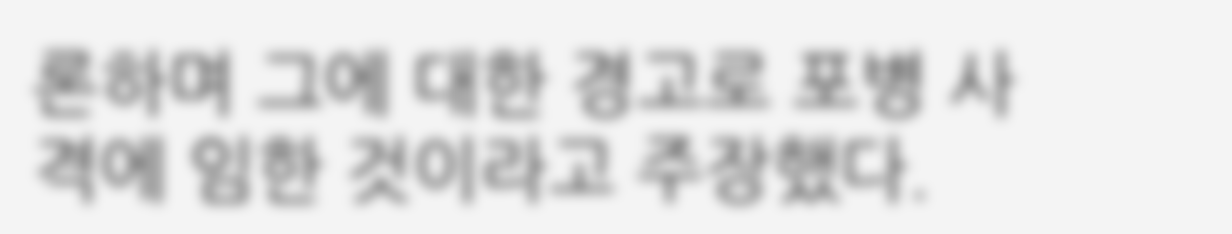론하며 그에 대한 경고로 포병 사격에 임한 것이라고 주장했다.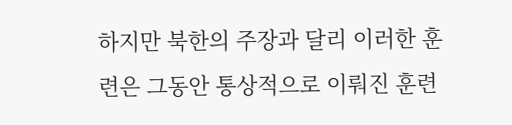하지만 북한의 주장과 달리 이러한 훈련은 그동안 통상적으로 이뤄진 훈련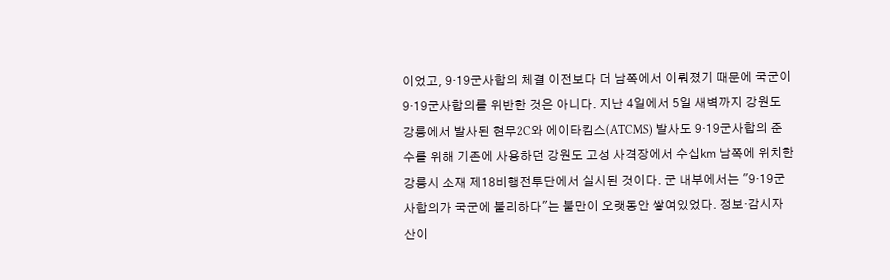이었고, 9·19군사합의 체결 이전보다 더 남쪽에서 이뤄졌기 때문에 국군이 9·19군사합의를 위반한 것은 아니다. 지난 4일에서 5일 새벽까지 강원도 강릉에서 발사된 현무2C와 에이타킴스(ATCMS) 발사도 9·19군사합의 준수를 위해 기존에 사용하던 강원도 고성 사격장에서 수십㎞ 남쪽에 위치한 강릉시 소재 제18비행전투단에서 실시된 것이다. 군 내부에서는 "9·19군사합의가 국군에 불리하다"는 불만이 오랫동안 쌓여있었다. 정보·감시자산이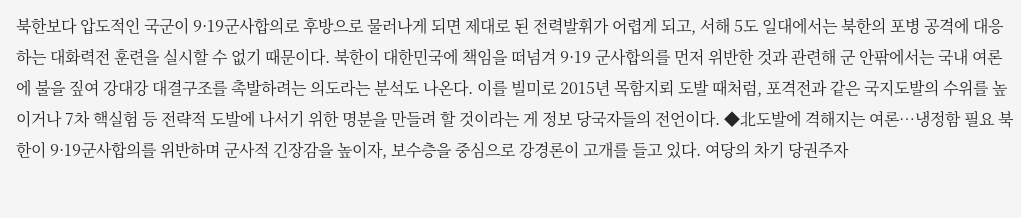북한보다 압도적인 국군이 9·19군사합의로 후방으로 물러나게 되면 제대로 된 전력발휘가 어렵게 되고, 서해 5도 일대에서는 북한의 포병 공격에 대응하는 대화력전 훈련을 실시할 수 없기 때문이다. 북한이 대한민국에 책임을 떠넘겨 9·19 군사합의를 먼저 위반한 것과 관련해 군 안팎에서는 국내 여론에 불을 짚여 강대강 대결구조를 촉발하려는 의도라는 분석도 나온다. 이를 빌미로 2015년 목함지뢰 도발 때처럼, 포격전과 같은 국지도발의 수위를 높이거나 7차 핵실험 등 전략적 도발에 나서기 위한 명분을 만들려 할 것이라는 게 정보 당국자들의 전언이다. ◆北도발에 격해지는 여론…냉정함 필요 북한이 9·19군사합의를 위반하며 군사적 긴장감을 높이자, 보수층을 중심으로 강경론이 고개를 들고 있다. 여당의 차기 당권주자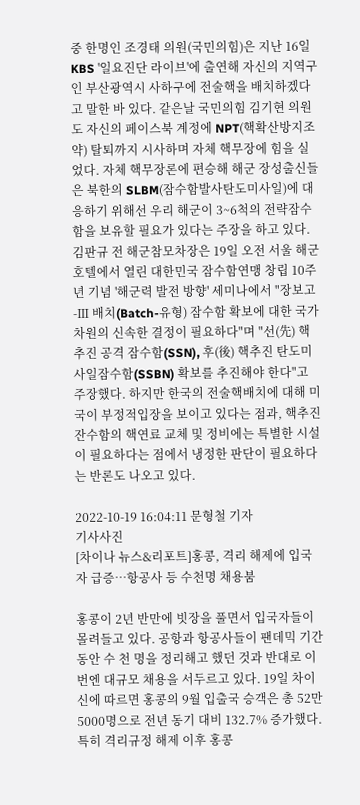중 한명인 조경태 의원(국민의힘)은 지난 16일 KBS '일요진단 라이브'에 출연해 자신의 지역구인 부산광역시 사하구에 전술핵을 배치하겠다고 말한 바 있다. 같은날 국민의힘 김기현 의원도 자신의 페이스북 계정에 NPT(핵확산방지조약) 탈퇴까지 시사하며 자체 핵무장에 힘을 실었다. 자체 핵무장론에 편승해 해군 장성출신들은 북한의 SLBM(잠수함발사탄도미사일)에 대응하기 위해선 우리 해군이 3~6척의 전략잠수함을 보유할 필요가 있다는 주장을 하고 있다. 김판규 전 해군참모차장은 19일 오전 서울 해군호텔에서 열린 대한민국 잠수함연맹 창립 10주년 기념 '해군력 발전 방향' 세미나에서 "장보고-Ⅲ 배치(Batch-유형) 잠수함 확보에 대한 국가 차원의 신속한 결정이 필요하다"며 "선(先) 핵추진 공격 잠수함(SSN), 후(後) 핵추진 탄도미사일잠수함(SSBN) 확보를 추진해야 한다"고 주장했다. 하지만 한국의 전술핵배치에 대해 미국이 부정적입장을 보이고 있다는 점과, 핵추진잔수함의 핵연료 교체 및 정비에는 특별한 시설이 필요하다는 점에서 냉정한 판단이 필요하다는 반론도 나오고 있다.

2022-10-19 16:04:11 문형철 기자
기사사진
[차이나 뉴스&리포트]홍콩, 격리 해제에 입국자 급증…항공사 등 수천명 채용붐

홍콩이 2년 반만에 빗장을 풀면서 입국자들이 몰려들고 있다. 공항과 항공사들이 팬데믹 기간 동안 수 천 명을 정리해고 했던 것과 반대로 이번엔 대규모 채용을 서두르고 있다. 19일 차이신에 따르면 홍콩의 9월 입출국 승객은 총 52만5000명으로 전년 동기 대비 132.7% 증가했다. 특히 격리규정 해제 이후 홍콩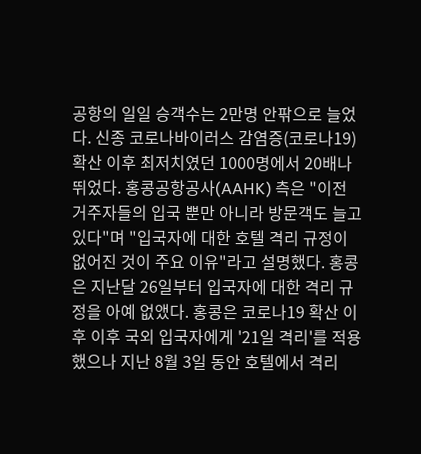공항의 일일 승객수는 2만명 안팎으로 늘었다. 신종 코로나바이러스 감염증(코로나19) 확산 이후 최저치였던 1000명에서 20배나 뛰었다. 홍콩공항공사(AAHK) 측은 "이전 거주자들의 입국 뿐만 아니라 방문객도 늘고 있다"며 "입국자에 대한 호텔 격리 규정이 없어진 것이 주요 이유"라고 설명했다. 홍콩은 지난달 26일부터 입국자에 대한 격리 규정을 아예 없앴다. 홍콩은 코로나19 확산 이후 이후 국외 입국자에게 '21일 격리'를 적용했으나 지난 8월 3일 동안 호텔에서 격리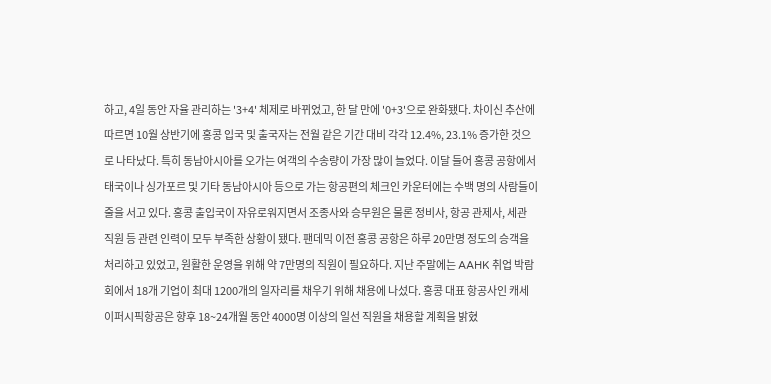하고, 4일 동안 자율 관리하는 '3+4' 체제로 바뀌었고, 한 달 만에 '0+3'으로 완화됐다. 차이신 추산에 따르면 10월 상반기에 홍콩 입국 및 출국자는 전월 같은 기간 대비 각각 12.4%, 23.1% 증가한 것으로 나타났다. 특히 동남아시아를 오가는 여객의 수송량이 가장 많이 늘었다. 이달 들어 홍콩 공항에서 태국이나 싱가포르 및 기타 동남아시아 등으로 가는 항공편의 체크인 카운터에는 수백 명의 사람들이 줄을 서고 있다. 홍콩 출입국이 자유로워지면서 조종사와 승무원은 물론 정비사, 항공 관제사, 세관 직원 등 관련 인력이 모두 부족한 상황이 됐다. 팬데믹 이전 홍콩 공항은 하루 20만명 정도의 승객을 처리하고 있었고, 원활한 운영을 위해 약 7만명의 직원이 필요하다. 지난 주말에는 AAHK 취업 박람회에서 18개 기업이 최대 1200개의 일자리를 채우기 위해 채용에 나섰다. 홍콩 대표 항공사인 캐세이퍼시픽항공은 향후 18~24개월 동안 4000명 이상의 일선 직원을 채용할 계획을 밝혔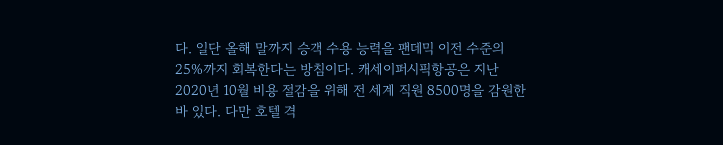다. 일단 올해 말까지 승객 수용 능력을 팬데믹 이전 수준의 25%까지 회복한다는 방침이다. 캐세이퍼시픽항공은 지난 2020년 10월 비용 절감을 위해 전 세계 직원 8500명을 감원한 바 있다. 다만 호텔 격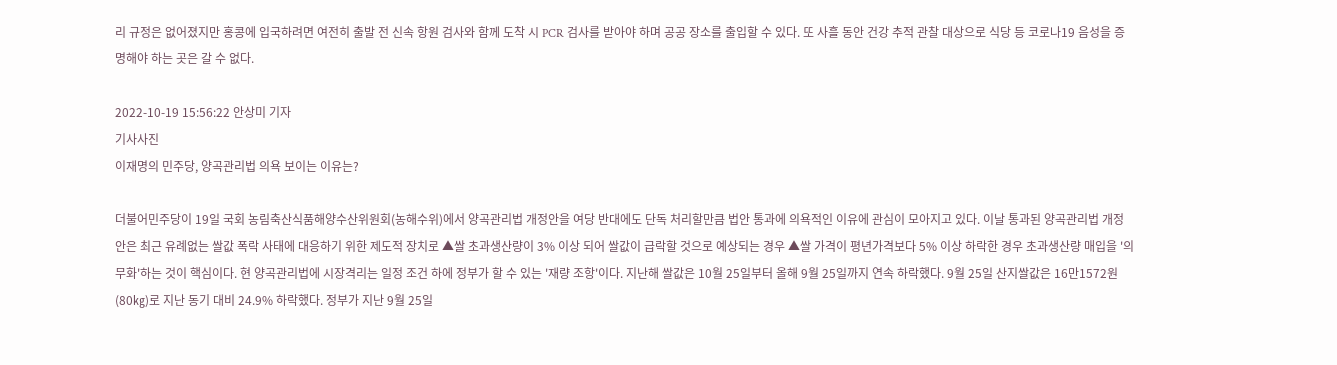리 규정은 없어졌지만 홍콩에 입국하려면 여전히 출발 전 신속 항원 검사와 함께 도착 시 PCR 검사를 받아야 하며 공공 장소를 출입할 수 있다. 또 사흘 동안 건강 추적 관찰 대상으로 식당 등 코로나19 음성을 증명해야 하는 곳은 갈 수 없다.

2022-10-19 15:56:22 안상미 기자
기사사진
이재명의 민주당, 양곡관리법 의욕 보이는 이유는?

더불어민주당이 19일 국회 농림축산식품해양수산위원회(농해수위)에서 양곡관리법 개정안을 여당 반대에도 단독 처리할만큼 법안 통과에 의욕적인 이유에 관심이 모아지고 있다. 이날 통과된 양곡관리법 개정안은 최근 유례없는 쌀값 폭락 사태에 대응하기 위한 제도적 장치로 ▲쌀 초과생산량이 3% 이상 되어 쌀값이 급락할 것으로 예상되는 경우 ▲쌀 가격이 평년가격보다 5% 이상 하락한 경우 초과생산량 매입을 '의무화'하는 것이 핵심이다. 현 양곡관리법에 시장격리는 일정 조건 하에 정부가 할 수 있는 '재량 조항'이다. 지난해 쌀값은 10월 25일부터 올해 9월 25일까지 연속 하락했다. 9월 25일 산지쌀값은 16만1572원(80㎏)로 지난 동기 대비 24.9% 하락했다. 정부가 지난 9월 25일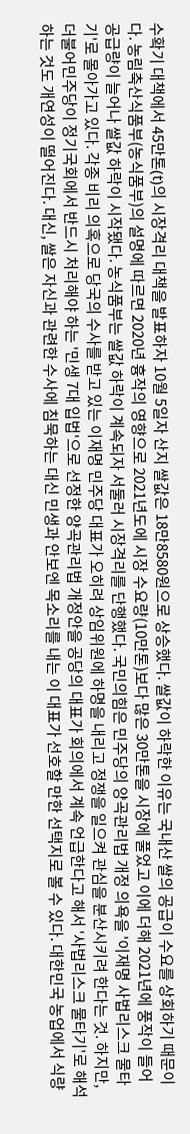수확기 대책에서 45만톤(t)의 시장격리 대책을 발표하자 10월 5일자 산지 쌀값은 18만8580원으로 상승했다. 쌀값이 하락한 이유는 국내산 쌀의 공급이 수요를 상회하기 때문이다. 농림축산식품부(농식품부)의 설명에 따르면 2020년 흉작의 영향으로 2021년도에 시장 수요량(10만톤)보다 많은 30만톤을 시장에 풀었고 이에 더해 2021년에 풍작이 들어 공급량이 늘어나 쌀값 하락이 시작됐다. 농식품부는 쌀값 하락이 계속되자 서둘러 시장격리를 단행했다. 국민의힘은 민주당의 양곡관리법 개정 의욕을 '이재명 사법리스크 물타기'로 몰아가고 있다. 각종 비리 의혹으로 당국의 수사를 받고 있는 이재명 민주당 대표가 오히려 상임위원에 하명을 내리고 정쟁을 일으켜 관심을 분산시키려 한다는 것. 하지만, 더불어민주당이 정기국회에서 반드시 처리해야 하는 '민생 7대 입법'으로 선정한 양곡관리법 개정안을 공당의 대표가 회의에서 계속 언급한다고 해서 '사법리스크 물타기'로 해석하는 것도 개연성이 떨어진다. 대신, 쌀은 자신과 관련한 수사에 침묵하는 대신 민생과 안보엔 목소리를 내는 이 대표가 선호할 만한 선택지로 볼 수 있다. 대한민국 농업에서 식량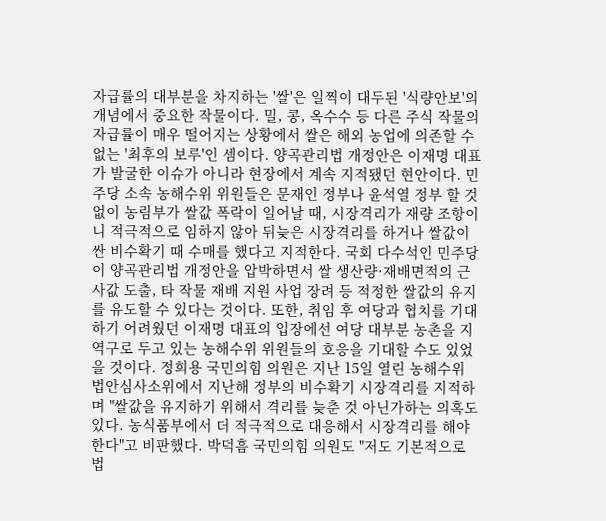자급률의 대부분을 차지하는 '쌀'은 일찍이 대두된 '식량안보'의 개념에서 중요한 작물이다. 밀, 콩, 옥수수 등 다른 주식 작물의 자급률이 매우 떨어지는 상황에서 쌀은 해외 농업에 의존할 수 없는 '최후의 보루'인 셈이다. 양곡관리법 개정안은 이재명 대표가 발굴한 이슈가 아니라 현장에서 계속 지적됐던 현안이다. 민주당 소속 농해수위 위원들은 문재인 정부나 윤석열 정부 할 것 없이 농림부가 쌀값 폭락이 일어날 때, 시장격리가 재량 조항이니 적극적으로 임하지 않아 뒤늦은 시장격리를 하거나 쌀값이 싼 비수확기 때 수매를 했다고 지적한다. 국회 다수석인 민주당이 양곡관리법 개정안을 압박하면서 쌀 생산량·재배면적의 근사값 도출, 타 작물 재배 지원 사업 장려 등 적정한 쌀값의 유지를 유도할 수 있다는 것이다. 또한, 취임 후 여당과 협치를 기대하기 어려웠던 이재명 대표의 입장에선 여당 대부분 농촌을 지역구로 두고 있는 농해수위 위원들의 호응을 기대할 수도 있었을 것이다. 정희용 국민의힘 의원은 지난 15일 열린 농해수위 법안심사소위에서 지난해 정부의 비수확기 시장격리를 지적하며 "쌀값을 유지하기 위해서 격리를 늦춘 것 아닌가하는 의혹도 있다. 농식품부에서 더 적극적으로 대응해서 시장격리를 해야 한다"고 비판했다. 박덕흠 국민의힘 의원도 "저도 기본적으로 법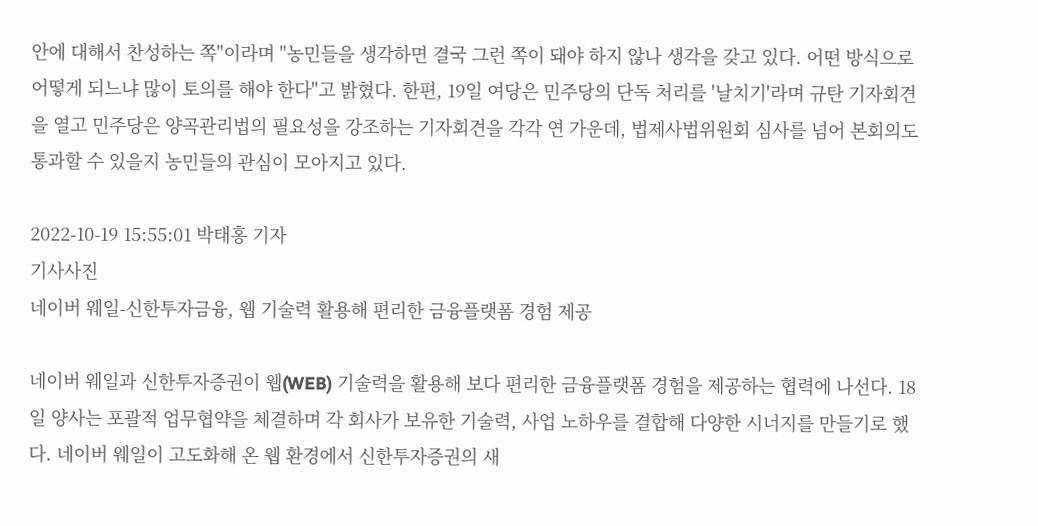안에 대해서 찬성하는 쪽"이라며 "농민들을 생각하면 결국 그런 쪽이 돼야 하지 않나 생각을 갖고 있다. 어떤 방식으로 어떻게 되느냐 많이 토의를 해야 한다"고 밝혔다. 한편, 19일 여당은 민주당의 단독 처리를 '날치기'라며 규탄 기자회견을 열고 민주당은 양곡관리법의 필요성을 강조하는 기자회견을 각각 연 가운데, 법제사법위원회 심사를 넘어 본회의도 통과할 수 있을지 농민들의 관심이 모아지고 있다.

2022-10-19 15:55:01 박태홍 기자
기사사진
네이버 웨일-신한투자금융, 웹 기술력 활용해 편리한 금융플랫폼 경험 제공

네이버 웨일과 신한투자증권이 웹(WEB) 기술력을 활용해 보다 편리한 금융플랫폼 경험을 제공하는 협력에 나선다. 18일 양사는 포괄적 업무협약을 체결하며 각 회사가 보유한 기술력, 사업 노하우를 결합해 다양한 시너지를 만들기로 했다. 네이버 웨일이 고도화해 온 웹 환경에서 신한투자증권의 새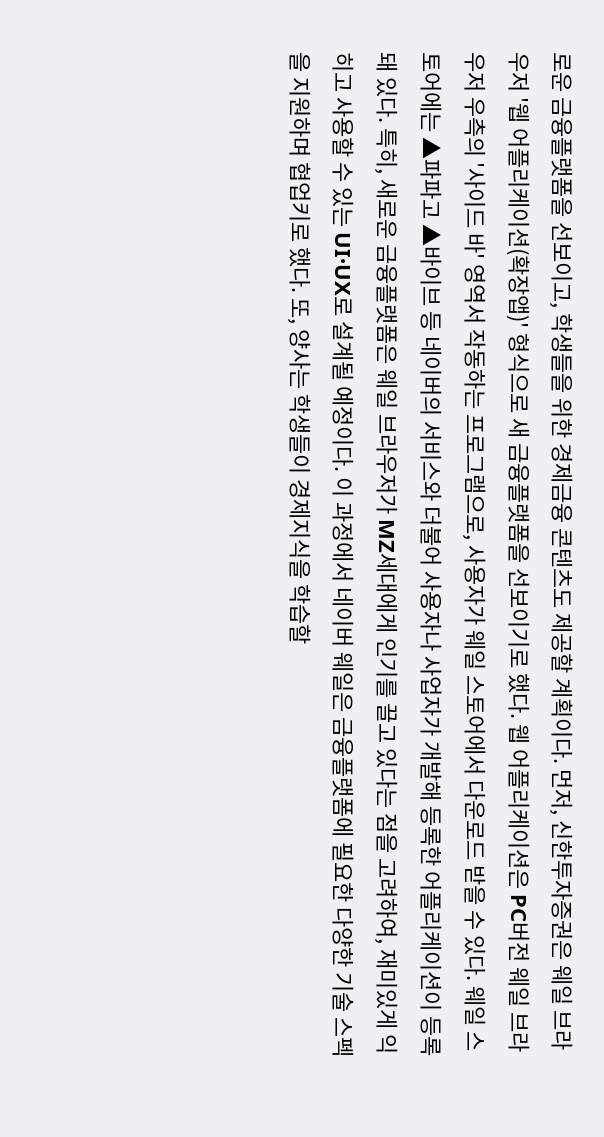로운 금융플랫폼을 선보이고, 학생들을 위한 경제금융 콘텐츠도 제공할 계획이다. 먼저, 신한투자증권은 웨일 브라우저 '웹 어플리케이션(확장앱)' 형식으로 새 금융플랫폼을 선보이기로 했다. 웹 어플리케이션은 PC버전 웨일 브라우저 우측의 '사이드 바' 영역서 작동하는 프로그램으로, 사용자가 웨일 스토어에서 다운로드 받을 수 있다. 웨일 스토어에는 ▲파파고 ▲바이브 등 네이버의 서비스와 더불어 사용자나 사업자가 개발해 등록한 어플리케이션이 등록돼 있다. 특히, 새로운 금융플랫폼은 웨일 브라우저가 MZ세대에게 인기를 끌고 있다는 점을 고려하여, 재미있게 익히고 사용할 수 있는 UI·UX로 설계될 예정이다. 이 과정에서 네이버 웨일은 금융플랫폼에 필요한 다양한 기술 스펙을 지원하며 협업키로 했다. 또, 양사는 학생들이 경제지식을 학습할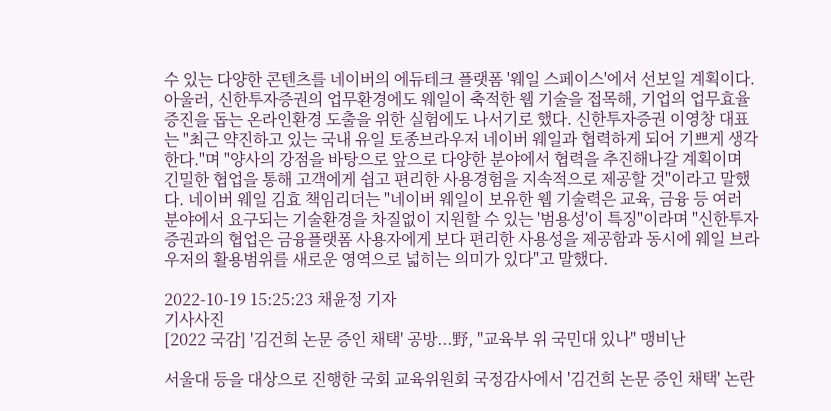수 있는 다양한 콘텐츠를 네이버의 에듀테크 플랫폼 '웨일 스페이스'에서 선보일 계획이다. 아울러, 신한투자증권의 업무환경에도 웨일이 축적한 웹 기술을 접목해, 기업의 업무효율 증진을 돕는 온라인환경 도출을 위한 실험에도 나서기로 했다. 신한투자증권 이영창 대표는 "최근 약진하고 있는 국내 유일 토종브라우저 네이버 웨일과 협력하게 되어 기쁘게 생각한다."며 "양사의 강점을 바탕으로 앞으로 다양한 분야에서 협력을 추진해나갈 계획이며 긴밀한 협업을 통해 고객에게 쉽고 편리한 사용경험을 지속적으로 제공할 것"이라고 말했다. 네이버 웨일 김효 책임리더는 "네이버 웨일이 보유한 웹 기술력은 교육, 금융 등 여러 분야에서 요구되는 기술환경을 차질없이 지원할 수 있는 '범용성'이 특징"이라며 "신한투자증권과의 협업은 금융플랫폼 사용자에게 보다 편리한 사용성을 제공함과 동시에 웨일 브라우저의 활용범위를 새로운 영역으로 넓히는 의미가 있다"고 말했다.

2022-10-19 15:25:23 채윤정 기자
기사사진
[2022 국감] '김건희 논문 증인 채택' 공방...野, "교육부 위 국민대 있나" 맹비난

서울대 등을 대상으로 진행한 국회 교육위원회 국정감사에서 '김건희 논문 증인 채택' 논란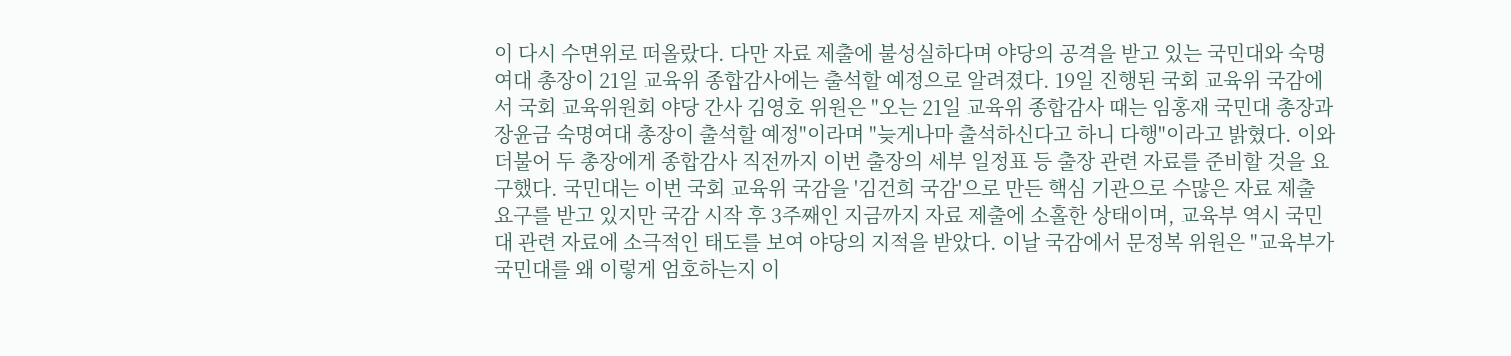이 다시 수면위로 떠올랐다. 다만 자료 제출에 불성실하다며 야당의 공격을 받고 있는 국민대와 숙명여대 총장이 21일 교육위 종합감사에는 출석할 예정으로 알려졌다. 19일 진행된 국회 교육위 국감에서 국회 교육위원회 야당 간사 김영호 위원은 "오는 21일 교육위 종합감사 때는 임홍재 국민대 총장과 장윤금 숙명여대 총장이 출석할 예정"이라며 "늦게나마 출석하신다고 하니 다행"이라고 밝혔다. 이와 더불어 두 총장에게 종합감사 직전까지 이번 출장의 세부 일정표 등 출장 관련 자료를 준비할 것을 요구했다. 국민대는 이번 국회 교육위 국감을 '김건희 국감'으로 만든 핵심 기관으로 수많은 자료 제출 요구를 받고 있지만 국감 시작 후 3주째인 지금까지 자료 제출에 소홀한 상태이며, 교육부 역시 국민대 관련 자료에 소극적인 태도를 보여 야당의 지적을 받았다. 이날 국감에서 문정복 위원은 "교육부가 국민대를 왜 이렇게 엄호하는지 이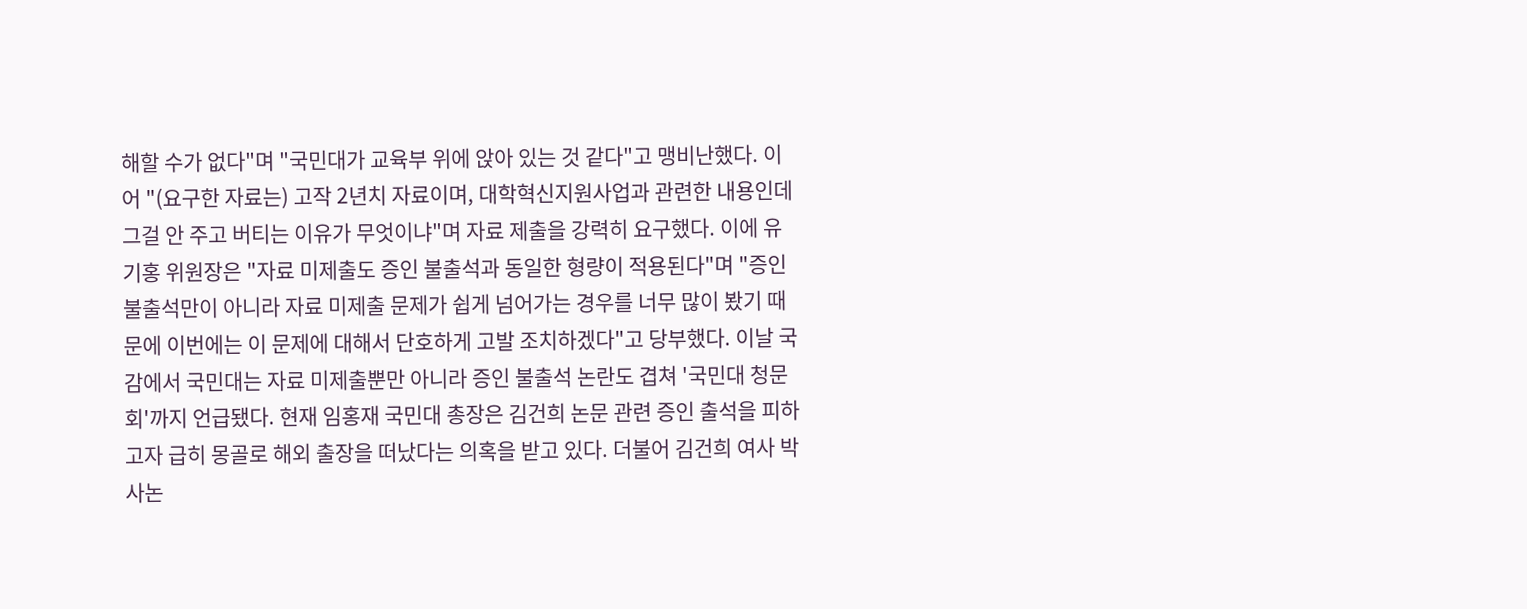해할 수가 없다"며 "국민대가 교육부 위에 앉아 있는 것 같다"고 맹비난했다. 이어 "(요구한 자료는) 고작 2년치 자료이며, 대학혁신지원사업과 관련한 내용인데 그걸 안 주고 버티는 이유가 무엇이냐"며 자료 제출을 강력히 요구했다. 이에 유기홍 위원장은 "자료 미제출도 증인 불출석과 동일한 형량이 적용된다"며 "증인 불출석만이 아니라 자료 미제출 문제가 쉽게 넘어가는 경우를 너무 많이 봤기 때문에 이번에는 이 문제에 대해서 단호하게 고발 조치하겠다"고 당부했다. 이날 국감에서 국민대는 자료 미제출뿐만 아니라 증인 불출석 논란도 겹쳐 '국민대 청문회'까지 언급됐다. 현재 임홍재 국민대 총장은 김건희 논문 관련 증인 출석을 피하고자 급히 몽골로 해외 출장을 떠났다는 의혹을 받고 있다. 더불어 김건희 여사 박사논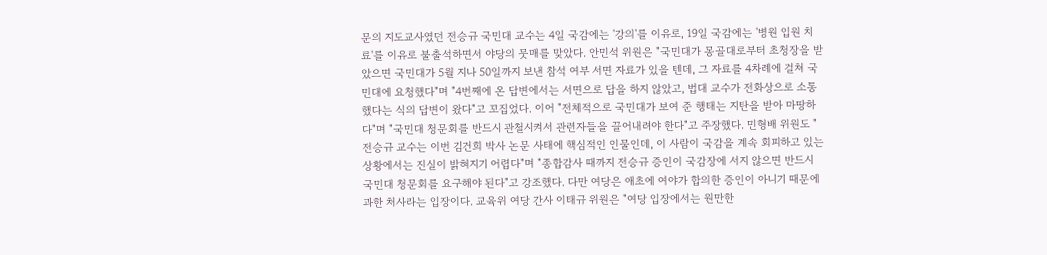문의 지도교사였던 전승규 국민대 교수는 4일 국감에는 '강의'를 이유로, 19일 국감에는 '병원 입원 치료'를 이유로 불출석하면서 야당의 뭇매를 맞았다. 안민석 위원은 "국민대가 몽골대로부터 초청장을 받았으면 국민대가 5월 지나 50일까지 보낸 참석 여부 서면 자료가 있을 텐데, 그 자료를 4차례에 걸쳐 국민대에 요청했다"며 "4번째에 온 답변에서는 서면으로 답을 하지 않았고, 법대 교수가 전화상으로 소통했다는 식의 답변이 왔다"고 꼬집었다. 이어 "전체적으로 국민대가 보여 준 행태는 지탄을 받아 마땅하다"며 "국민대 청문회를 반드시 관철시켜서 관련자들을 끌어내려야 한다"고 주장했다. 민형배 위원도 "전승규 교수는 이번 김건희 박사 논문 사태에 핵심적인 인물인데, 이 사람이 국감을 계속 회피하고 있는 상황에서는 진실이 밝혀지기 어렵다"며 "종합감사 때까지 전승규 증인이 국감장에 서지 않으면 반드시 국민대 청문회를 요구해야 된다"고 강조했다. 다만 여당은 애초에 여야가 합의한 증인이 아니기 때문에 과한 처사라는 입장이다. 교육위 여당 간사 이태규 위원은 "여당 입장에서는 원만한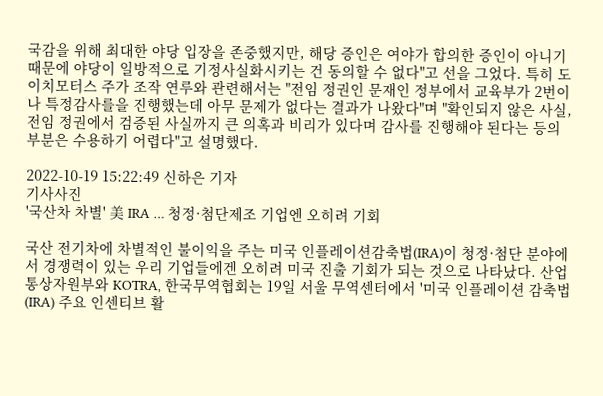국감을 위해 최대한 야당 입장을 존중했지만, 해당 증인은 여야가 합의한 증인이 아니기 때문에 야당이 일방적으로 기정사실화시키는 건 동의할 수 없다"고 선을 그었다. 특히 도이치모터스 주가 조작 연루와 관련해서는 "전임 정권인 문재인 정부에서 교육부가 2번이나 특정감사를을 진행했는데 아무 문제가 없다는 결과가 나왔다"며 "확인되지 않은 사실, 전임 정권에서 검증된 사실까지 큰 의혹과 비리가 있다며 감사를 진행해야 된다는 등의 부분은 수용하기 어렵다"고 설명했다.

2022-10-19 15:22:49 신하은 기자
기사사진
'국산차 차별' 美 IRA … 청정·첨단제조 기업엔 오히려 기회

국산 전기차에 차별적인 불이익을 주는 미국 인플레이션감축법(IRA)이 청정·첨단 분야에서 경쟁력이 있는 우리 기업들에겐 오히려 미국 진출 기회가 되는 것으로 나타났다. 산업통상자원부와 KOTRA, 한국무역협회는 19일 서울 무역센터에서 '미국 인플레이션 감축법(IRA) 주요 인센티브 활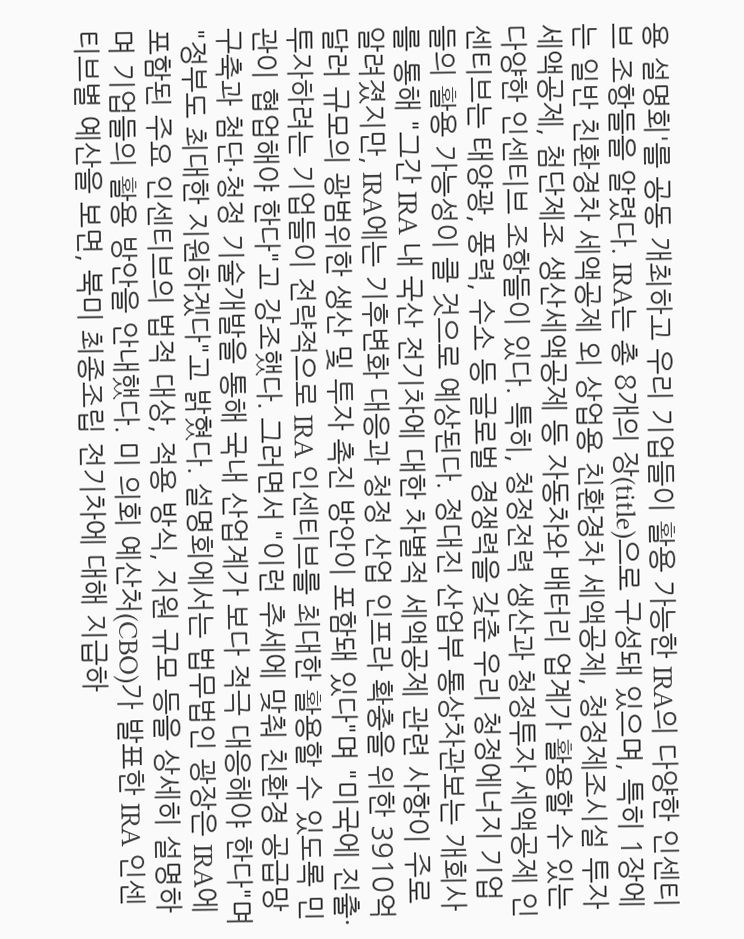용 설명회'를 공동 개최하고 우리 기업들이 활용 가능한 IRA의 다양한 인센티브 조항들을 알렸다. IRA는 총 8개의 장(title)으로 구성돼 있으며, 특히 1장에는 일반 친환경차 세액공제 외 상업용 친환경차 세액공제, 청정제조시설 투자세액공제, 첨단제조 생산세액공제 등 자동차와 배터리 업계가 활용할 수 있는 다양한 인센티브 조항들이 있다. 특히, 청정전력 생산과 청정투자 세액공제 인센티브는 태양광, 풍력, 수소 등 글로벌 경쟁력을 갖춘 우리 청정에너지 기업들의 활용 가능성이 클 것으로 예상된다. 정대진 산업부 통상차관보는 개회사를 통해 "그간 IRA 내 국산 전기차에 대한 차별적 세액공제 관련 사항이 주로 알려졌지만, IRA에는 기후변화 대응과 청정 산업 인프라 확충을 위한 3910억 달러 규모의 광범위한 생산 및 투자 촉진 방안이 포함돼 있다"며 "미국에 진출·투자하려는 기업들이 전략적으로 IRA 인센티브를 최대한 활용할 수 있도록 민관이 협업해야 한다"고 강조했다. 그러면서 "이런 추세에 맞춰 친환경 공급망 구축과 첨단·청정 기술개발을 통해 국내 산업계가 보다 적극 대응해야 한다"며 "정부도 최대한 지원하겠다"고 밝혔다. 설명회에서는 법무법인 광장은 IRA에 포함된 주요 인센티브의 법적 대상, 적용 방식, 지원 규모 등을 상세히 설명하며 기업들의 활용 방안을 안내했다. 미 의회 예산처(CBO)가 발표한 IRA 인센티브별 예산을 보면, 북미 최종조립 전기차에 대해 지급하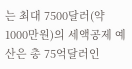는 최대 7500달러(약 1000만원)의 세액공제 예산은 총 75억달러인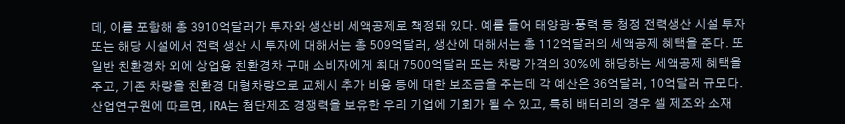데, 이를 포함해 총 3910억달러가 투자와 생산비 세액공제로 책정돼 있다. 예를 들어 태양광·풍력 등 청정 전력생산 시설 투자 또는 해당 시설에서 전력 생산 시 투자에 대해서는 총 509억달러, 생산에 대해서는 총 112억달러의 세액공제 혜택을 준다. 또 일반 친환경차 외에 상업용 친환경차 구매 소비자에게 최대 7500억달러 또는 차량 가격의 30%에 해당하는 세액공제 혜택을 주고, 기존 차량을 친환경 대형차량으로 교체시 추가 비용 등에 대한 보조금을 주는데 각 예산은 36억달러, 10억달러 규모다. 산업연구원에 따르면, IRA는 첨단제조 경쟁력을 보유한 우리 기업에 기회가 될 수 있고, 특히 배터리의 경우 셀 제조와 소재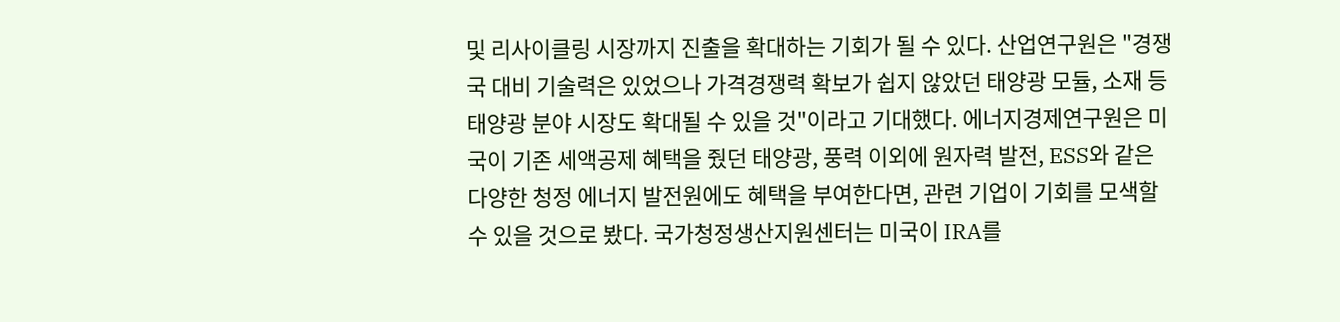및 리사이클링 시장까지 진출을 확대하는 기회가 될 수 있다. 산업연구원은 "경쟁국 대비 기술력은 있었으나 가격경쟁력 확보가 쉽지 않았던 태양광 모듈, 소재 등 태양광 분야 시장도 확대될 수 있을 것"이라고 기대했다. 에너지경제연구원은 미국이 기존 세액공제 혜택을 줬던 태양광, 풍력 이외에 원자력 발전, ESS와 같은 다양한 청정 에너지 발전원에도 혜택을 부여한다면, 관련 기업이 기회를 모색할 수 있을 것으로 봤다. 국가청정생산지원센터는 미국이 IRA를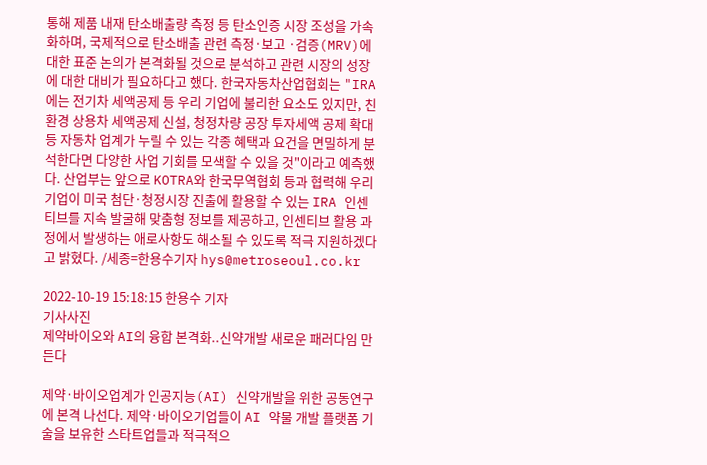통해 제품 내재 탄소배출량 측정 등 탄소인증 시장 조성을 가속화하며, 국제적으로 탄소배출 관련 측정·보고 ·검증(MRV)에 대한 표준 논의가 본격화될 것으로 분석하고 관련 시장의 성장에 대한 대비가 필요하다고 했다. 한국자동차산업협회는 "IRA에는 전기차 세액공제 등 우리 기업에 불리한 요소도 있지만, 친환경 상용차 세액공제 신설, 청정차량 공장 투자세액 공제 확대 등 자동차 업계가 누릴 수 있는 각종 혜택과 요건을 면밀하게 분석한다면 다양한 사업 기회를 모색할 수 있을 것"이라고 예측했다. 산업부는 앞으로 KOTRA와 한국무역협회 등과 협력해 우리 기업이 미국 첨단·청정시장 진출에 활용할 수 있는 IRA 인센티브를 지속 발굴해 맞춤형 정보를 제공하고, 인센티브 활용 과정에서 발생하는 애로사항도 해소될 수 있도록 적극 지원하겠다고 밝혔다. /세종=한용수기자 hys@metroseoul.co.kr

2022-10-19 15:18:15 한용수 기자
기사사진
제약바이오와 AI의 융합 본격화..신약개발 새로운 패러다임 만든다

제약·바이오업계가 인공지능(AI) 신약개발을 위한 공동연구에 본격 나선다. 제약·바이오기업들이 AI 약물 개발 플랫폼 기술을 보유한 스타트업들과 적극적으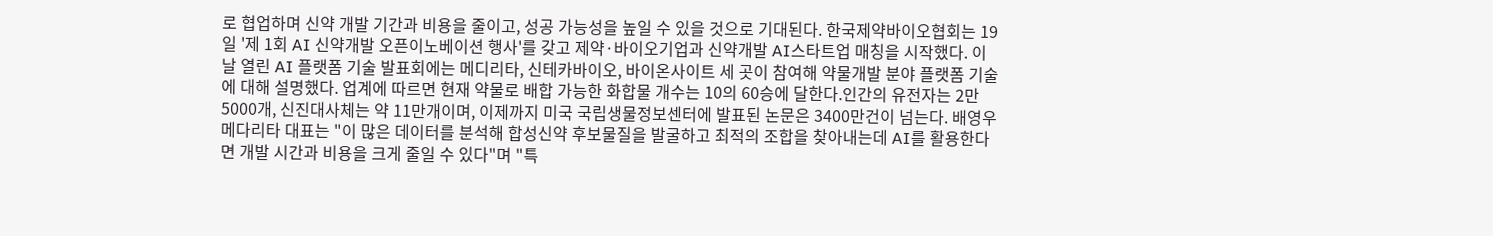로 협업하며 신약 개발 기간과 비용을 줄이고, 성공 가능성을 높일 수 있을 것으로 기대된다. 한국제약바이오협회는 19일 '제 1회 AI 신약개발 오픈이노베이션 행사'를 갖고 제약·바이오기업과 신약개발 AI스타트업 매칭을 시작했다. 이 날 열린 AI 플랫폼 기술 발표회에는 메디리타, 신테카바이오, 바이온사이트 세 곳이 참여해 약물개발 분야 플랫폼 기술에 대해 설명했다. 업계에 따르면 현재 약물로 배합 가능한 화합물 개수는 10의 60승에 달한다.인간의 유전자는 2만5000개, 신진대사체는 약 11만개이며, 이제까지 미국 국립생물정보센터에 발표된 논문은 3400만건이 넘는다. 배영우 메다리타 대표는 "이 많은 데이터를 분석해 합성신약 후보물질을 발굴하고 최적의 조합을 찾아내는데 AI를 활용한다면 개발 시간과 비용을 크게 줄일 수 있다"며 "특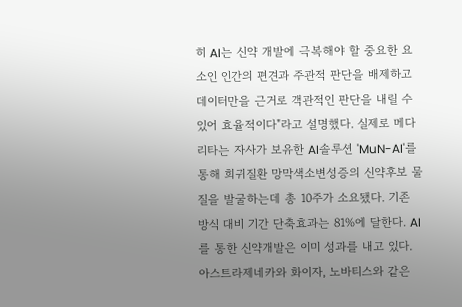히 AI는 신약 개발에 극복해야 할 중요한 요소인 인간의 편견과 주관적 판단을 배제하고 데이터만을 근거로 객관적인 판단을 내릴 수 있어 효율적이다"라고 설명했다. 실제로 메다리타는 자사가 보유한 AI솔루션 'MuN-AI'를 통해 희귀질환 망막색소변성증의 신약후보 물질을 발굴하는데 총 10주가 소요됐다. 기존 방식 대비 기간 단축효과는 81%에 달한다. AI를 통한 신약개발은 이미 성과를 내고 있다. 아스트라제네카와 화이자, 노바티스와 같은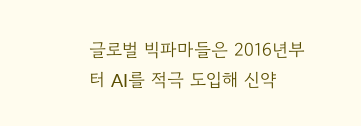글로벌 빅파마들은 2016년부터 AI를 적극 도입해 신약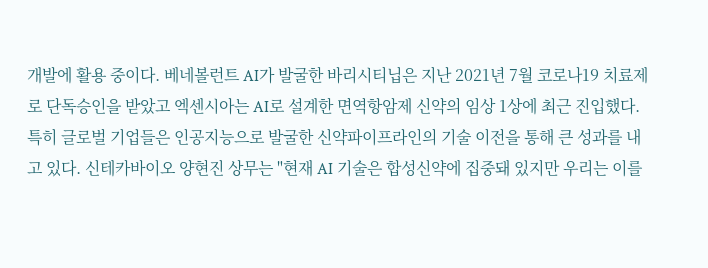개발에 활용 중이다. 베네볼런트 AI가 발굴한 바리시티닙은 지난 2021년 7월 코로나19 치료제로 단독승인을 받았고 엑센시아는 AI로 설계한 면역항암제 신약의 임상 1상에 최근 진입했다. 특히 글로벌 기업들은 인공지능으로 발굴한 신약파이프라인의 기술 이전을 통해 큰 성과를 내고 있다. 신테카바이오 양현진 상무는 "현재 AI 기술은 합성신약에 집중돼 있지만 우리는 이를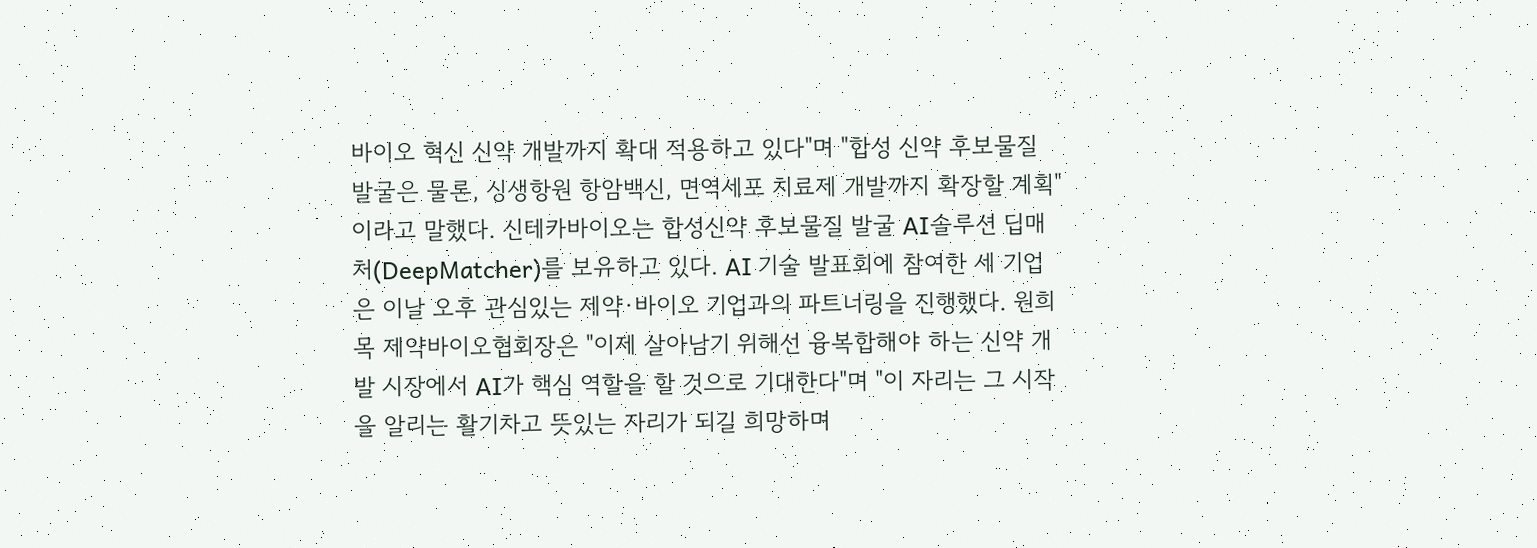바이오 혁신 신약 개발까지 확대 적용하고 있다"며 "합성 신약 후보물질 발굴은 물론, 싱생항원 항암백신, 면역세포 치료제 개발까지 확장할 계획"이라고 말했다. 신테카바이오는 합성신약 후보물질 발굴 AI솔루션 딥매처(DeepMatcher)를 보유하고 있다. AI 기술 발표회에 참여한 세 기업은 이날 오후 관심있는 제약·바이오 기업과의 파트너링을 진행했다. 원희목 제약바이오협회장은 "이제 살아남기 위해선 융복합해야 하는 신약 개발 시장에서 AI가 핵심 역할을 할 것으로 기대한다"며 "이 자리는 그 시작을 알리는 활기차고 뜻있는 자리가 되길 희망하며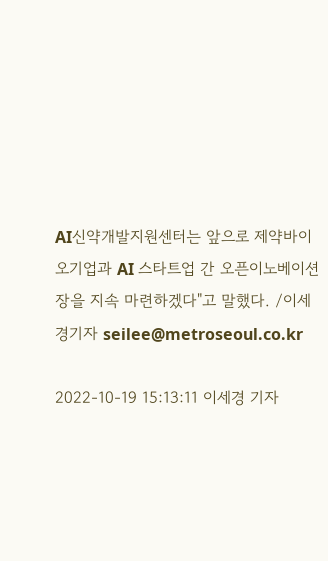AI신약개발지원센터는 앞으로 제약바이오기업과 AI 스타트업 간 오픈이노베이션 장을 지속 마련하겠다"고 말했다. /이세경기자 seilee@metroseoul.co.kr

2022-10-19 15:13:11 이세경 기자